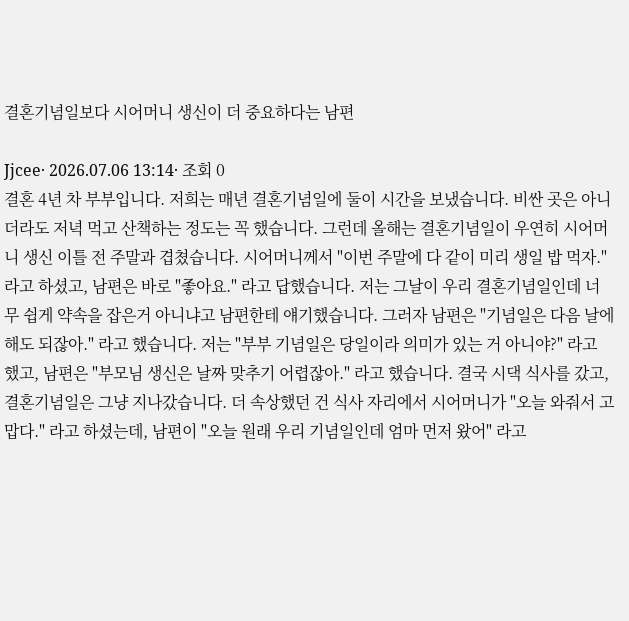결혼기념일보다 시어머니 생신이 더 중요하다는 남편

Jjcee· 2026.07.06 13:14· 조회 0
결혼 4년 차 부부입니다. 저희는 매년 결혼기념일에 둘이 시간을 보냈습니다. 비싼 곳은 아니더라도 저녁 먹고 산책하는 정도는 꼭 했습니다. 그런데 올해는 결혼기념일이 우연히 시어머니 생신 이틀 전 주말과 겹쳤습니다. 시어머니께서 "이번 주말에 다 같이 미리 생일 밥 먹자." 라고 하셨고, 남편은 바로 "좋아요." 라고 답했습니다. 저는 그날이 우리 결혼기념일인데 너무 쉽게 약속을 잡은거 아니냐고 남편한테 얘기했습니다. 그러자 남편은 "기념일은 다음 날에 해도 되잖아." 라고 했습니다. 저는 "부부 기념일은 당일이라 의미가 있는 거 아니야?" 라고 했고, 남편은 "부모님 생신은 날짜 맞추기 어렵잖아." 라고 했습니다. 결국 시댁 식사를 갔고, 결혼기념일은 그냥 지나갔습니다. 더 속상했던 건 식사 자리에서 시어머니가 "오늘 와줘서 고맙다." 라고 하셨는데, 남편이 "오늘 원래 우리 기념일인데 엄마 먼저 왔어" 라고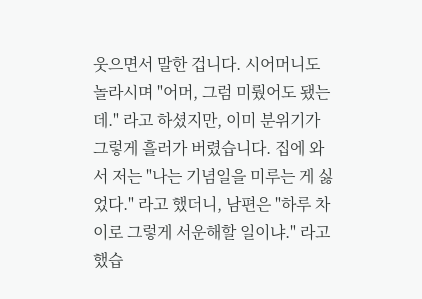웃으면서 말한 겁니다. 시어머니도 놀라시며 "어머, 그럼 미뤘어도 됐는데." 라고 하셨지만, 이미 분위기가 그렇게 흘러가 버렸습니다. 집에 와서 저는 "나는 기념일을 미루는 게 싫었다." 라고 했더니, 남편은 "하루 차이로 그렇게 서운해할 일이냐." 라고 했습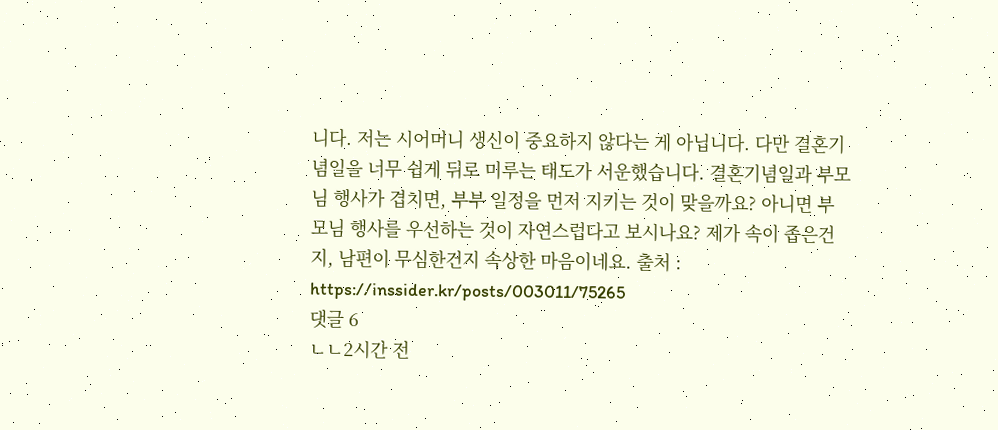니다. 저는 시어머니 생신이 중요하지 않다는 게 아닙니다. 다만 결혼기념일을 너무 쉽게 뒤로 미루는 태도가 서운했습니다. 결혼기념일과 부모님 행사가 겹치면, 부부 일정을 먼저 지키는 것이 맞을까요? 아니면 부모님 행사를 우선하는 것이 자연스럽다고 보시나요? 제가 속이 좁은건지, 남편이 무심한건지 속상한 마음이네요. 출처 : https://inssider.kr/posts/003011/75265
댓글 6
ㄴㄴ2시간 전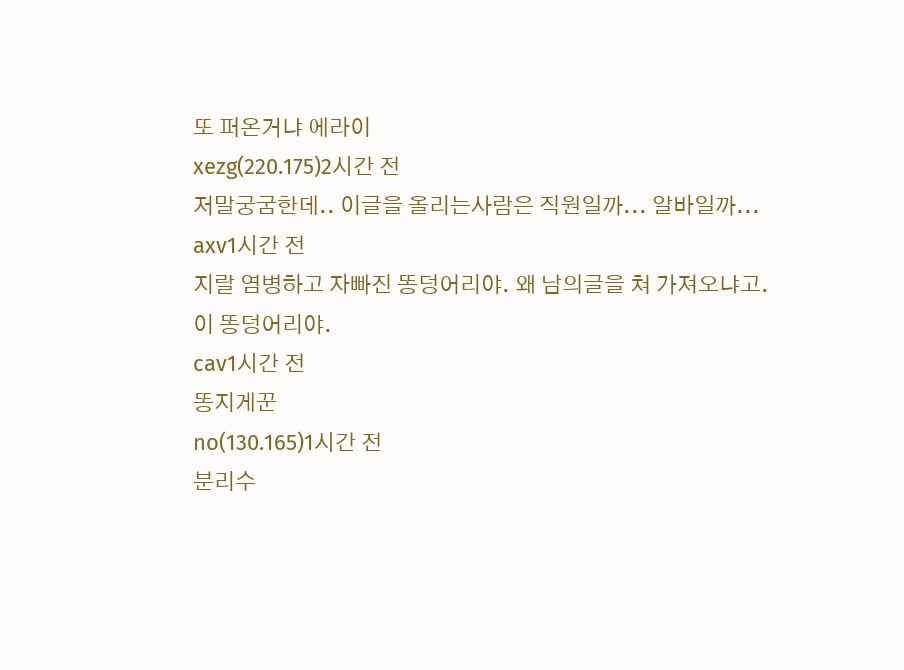또 퍼온거냐 에라이
xezg(220.175)2시간 전
저말궁굼한데.. 이글을 올리는사람은 직원일까... 알바일까...
axv1시간 전
지랄 염병하고 자빠진 똥덩어리야. 왜 남의글을 쳐 가져오냐고. 이 똥덩어리야.
cav1시간 전
똥지게꾼
no(130.165)1시간 전
분리수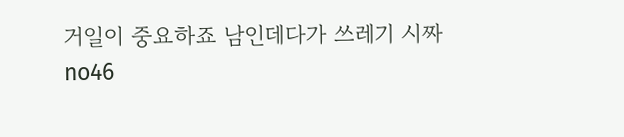거일이 중요하죠 남인데다가 쓰레기 시짜
no46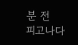분 전
피고나다